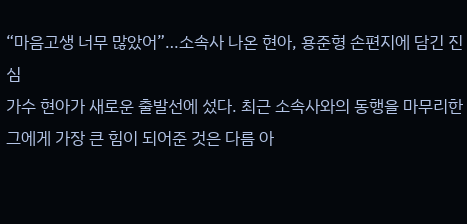“마음고생 너무 많았어”…소속사 나온 현아, 용준형 손편지에 담긴 진심
가수 현아가 새로운 출발선에 섰다. 최근 소속사와의 동행을 마무리한 그에게 가장 큰 힘이 되어준 것은 다름 아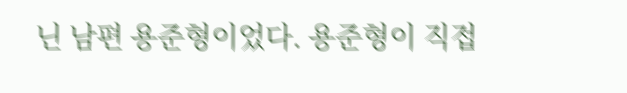닌 남편 용준형이었다. 용준형이 직접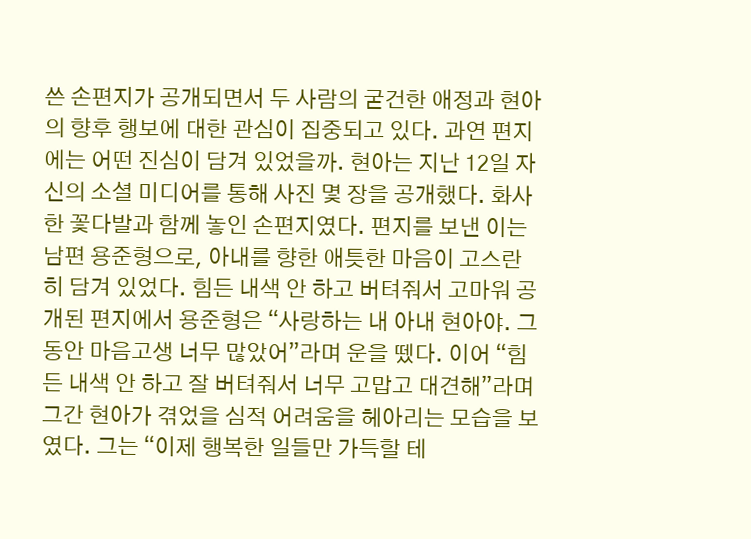쓴 손편지가 공개되면서 두 사람의 굳건한 애정과 현아의 향후 행보에 대한 관심이 집중되고 있다. 과연 편지에는 어떤 진심이 담겨 있었을까. 현아는 지난 12일 자신의 소셜 미디어를 통해 사진 몇 장을 공개했다. 화사한 꽃다발과 함께 놓인 손편지였다. 편지를 보낸 이는 남편 용준형으로, 아내를 향한 애틋한 마음이 고스란히 담겨 있었다. 힘든 내색 안 하고 버텨줘서 고마워 공개된 편지에서 용준형은 “사랑하는 내 아내 현아야. 그동안 마음고생 너무 많았어”라며 운을 뗐다. 이어 “힘든 내색 안 하고 잘 버텨줘서 너무 고맙고 대견해”라며 그간 현아가 겪었을 심적 어려움을 헤아리는 모습을 보였다. 그는 “이제 행복한 일들만 가득할 테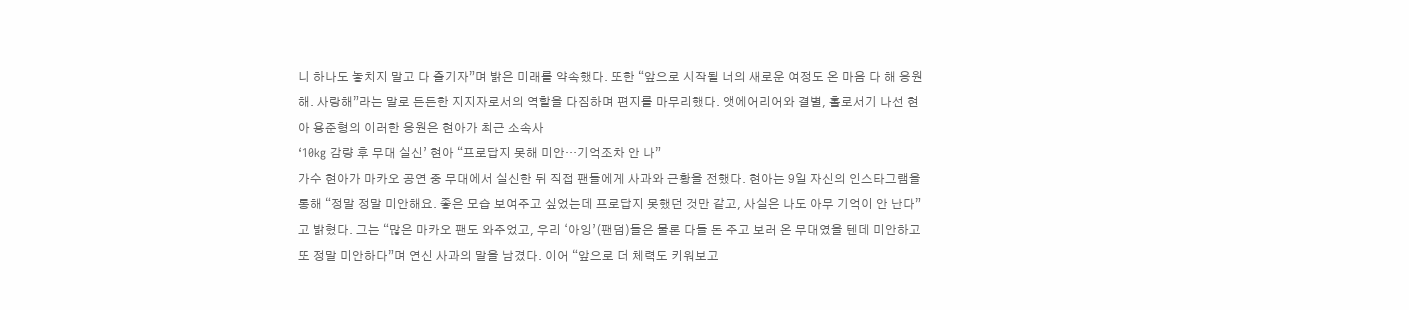니 하나도 놓치지 말고 다 즐기자”며 밝은 미래를 약속했다. 또한 “앞으로 시작될 너의 새로운 여정도 온 마음 다 해 응원해. 사랑해”라는 말로 든든한 지지자로서의 역할을 다짐하며 편지를 마무리했다. 앳에어리어와 결별, 홀로서기 나선 현아 용준형의 이러한 응원은 현아가 최근 소속사
‘10kg 감량 후 무대 실신’ 현아 “프로답지 못해 미안…기억조차 안 나”
가수 현아가 마카오 공연 중 무대에서 실신한 뒤 직접 팬들에게 사과와 근황을 전했다. 현아는 9일 자신의 인스타그램을 통해 “정말 정말 미안해요. 좋은 모습 보여주고 싶었는데 프로답지 못했던 것만 같고, 사실은 나도 아무 기억이 안 난다”고 밝혔다. 그는 “많은 마카오 팬도 와주었고, 우리 ‘아잉’(팬덤)들은 물론 다들 돈 주고 보러 온 무대였을 텐데 미안하고 또 정말 미안하다”며 연신 사과의 말을 남겼다. 이어 “앞으로 더 체력도 키워보고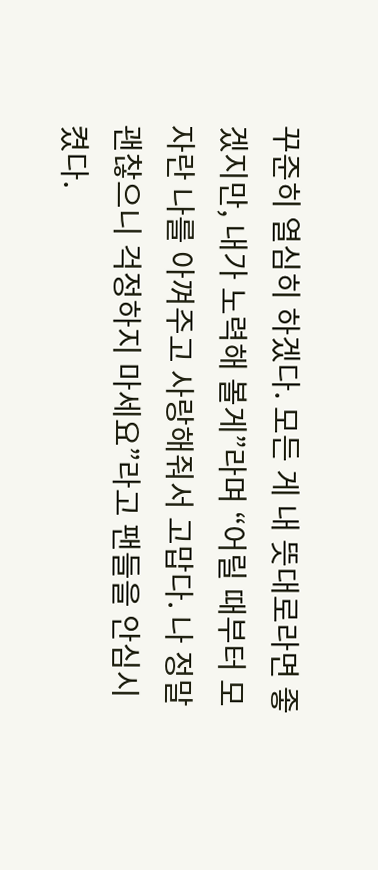꾸준히 열심히 하겠다. 모든 게 내 뜻대로라면 좋겠지만, 내가 노력해 볼게”라며 “어릴 때부터 모자란 나를 아껴주고 사랑해줘서 고맙다. 나 정말 괜찮으니 걱정하지 마세요”라고 팬들을 안심시켰다.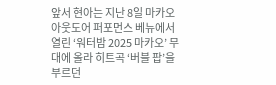앞서 현아는 지난 8일 마카오 아웃도어 퍼포먼스 베뉴에서 열린 ‘워터밤 2025 마카오’ 무대에 올라 히트곡 ‘버블 팝’을 부르던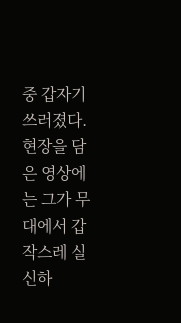중 갑자기 쓰러졌다. 현장을 담은 영상에는 그가 무대에서 갑작스레 실신하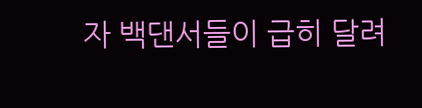자 백댄서들이 급히 달려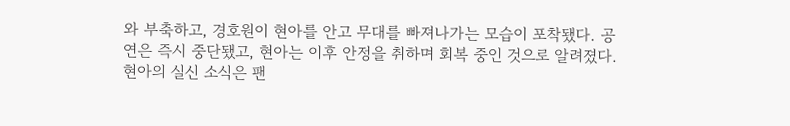와 부축하고, 경호원이 현아를 안고 무대를 빠져나가는 모습이 포착됐다. 공연은 즉시 중단됐고, 현아는 이후 안정을 취하며 회복 중인 것으로 알려졌다. 현아의 실신 소식은 팬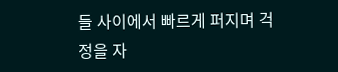들 사이에서 빠르게 퍼지며 걱정을 자